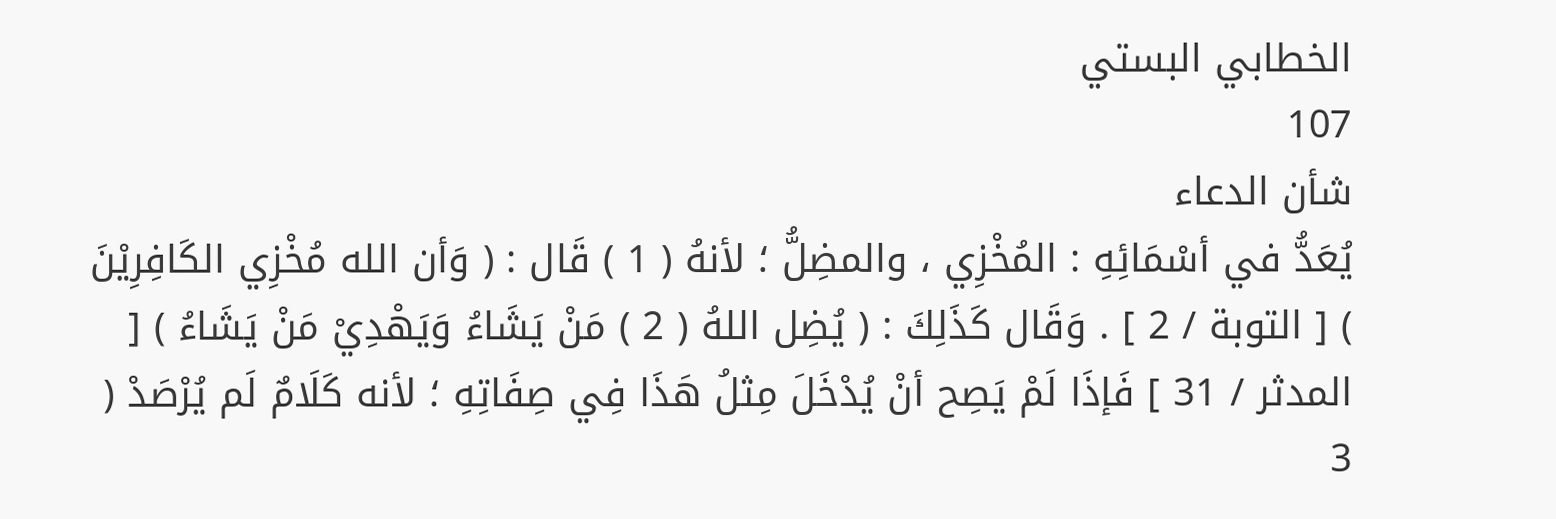الخطابي البستي
107
شأن الدعاء
يُعَدُّ في أسْمَائِهِ : المُخْزِي ، والمضِلُّ ؛ لأنهُ ( 1 ) قَال : ( وَأن الله مُخْزِي الكَافِرِيْنَ ) [ التوبة / 2 ] . وَقَال كَذَلِكَ : ( يُضِل اللهُ ( 2 ) مَنْ يَشَاءُ وَيَهْدِيْ مَنْ يَشَاءُ ) [ المدثر / 31 ] فَإذَا لَمْ يَصِح أنْ يُدْخَلَ مِثلُ هَذَا فِي صِفَاتِهِ ؛ لأنه كَلَامٌ لَم يُرْصَدْ ( 3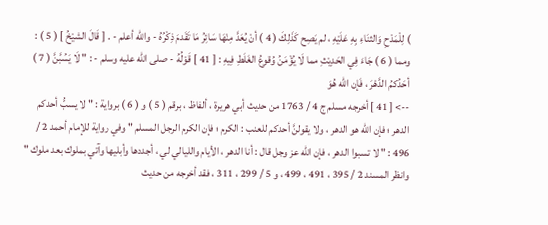) لِلْمَدْحِ وَالثنَاءِ بِهِ عَلَيْهِ ، لم يَصِح كَذَلِكَ ( 4 ) أنْ يُعَدَّ مِنْهَا سَائِرُ مَا تَقَدمَ ذِكْرُهُ - والله أعلم - . [ قَالَ الشيْخُ ] ( 5 ) : ومما ( 6 ) جَاءَ فِي الحَدِيْثِ مما لَا يُؤْمَنُ وُقوعُ الغَلَطِ فِيهِ : [ 41 ] قَوْلُهُ - صلى الله عليه وسلم - : " لَا يَسُبَّنَّ ( 7 ) أحَدُكمُ الدَّهْرَ ، فَإن الله هُوَ
--> [ 41 ] أخرجه مسلم ج 4 / 1763 من حديث أبي هريرة ، ألفاظ ، برقم ( 5 ) و ( 6 ) برواية : " لا يسبُّ أحدكم الدهر ؛ فإن الله هو الدهر ، ولا يقولنَّ أحدكم للعنب : الكرم ؛ فإن الكرم الرجل المسلم " وفي رواية للإمام أحمد 2 / 496 : " لا تسبوا الدهر ، فإن الله عز وجل قال : أنا الدهر ، الأيام والليالي لي ، أجددها وأبليها وآتي بملوك بعد ملوك " وانظر المسند 2 / 395 ، 491 ، 499 ، و 5 / 299 ، 311 ، فقد أخرجه من حديث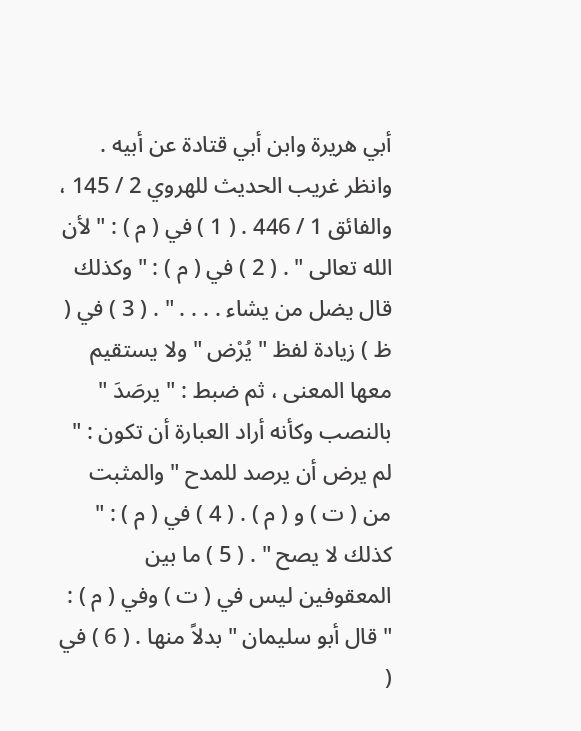أبي هريرة وابن أبي قتادة عن أبيه . وانظر غريب الحديث للهروي 2 / 145 ، والفائق 1 / 446 . ( 1 ) في ( م ) : " لأن الله تعالى " . ( 2 ) في ( م ) : " وكذلك قال يضل من يشاء . . . . " . ( 3 ) في ( ظ ) زيادة لفظ " يُرْض " ولا يستقيم معها المعنى ، ثم ضبط : " يرصَدَ " بالنصب وكأنه أراد العبارة أن تكون : " لم يرض أن يرصد للمدح " والمثبت من ( ت ) و ( م ) . ( 4 ) في ( م ) : " كذلك لا يصح " . ( 5 ) ما بين المعقوفين ليس في ( ت ) وفي ( م ) : " قال أبو سليمان " بدلاً منها . ( 6 ) في (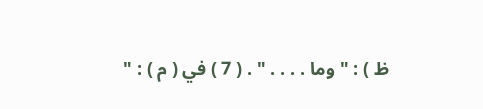ظ ) : " وما . . . . " . ( 7 ) في ( م ) : "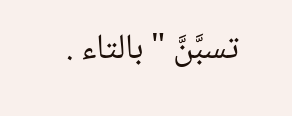تسبَّنَّ " بالتاء .